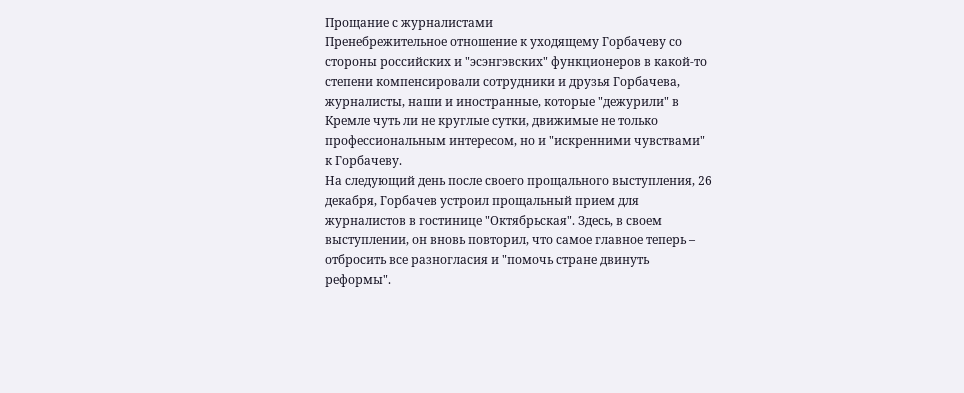Прощание с журналистами
Пренебрежительное отношение к уходящему Горбачеву со стороны российских и "эсэнгэвских" функционеров в какой-то степени компенсировали сотрудники и друзья Горбачева, журналисты, наши и иностранные, которые "дежурили" в Кремле чуть ли не круглые сутки, движимые не только профессиональным интересом, но и "искренними чувствами" к Горбачеву.
На следующий день после своего прощального выступления, 26 декабря, Горбачев устроил прощальный прием для журналистов в гостинице "Октябрьская". Здесь, в своем выступлении, он вновь повторил, что самое главное теперь – отбросить все разногласия и "помочь стране двинуть реформы".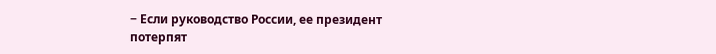− Если руководство России, ее президент потерпят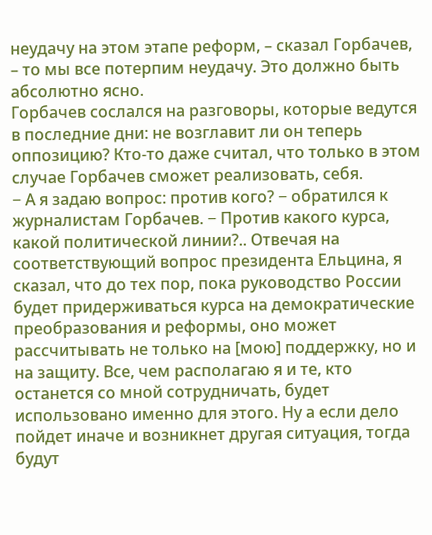неудачу на этом этапе реформ, – сказал Горбачев, – то мы все потерпим неудачу. Это должно быть абсолютно ясно.
Горбачев сослался на разговоры, которые ведутся в последние дни: не возглавит ли он теперь оппозицию? Кто-то даже считал, что только в этом случае Горбачев сможет реализовать, себя.
− А я задаю вопрос: против кого? − обратился к журналистам Горбачев. − Против какого курса, какой политической линии?.. Отвечая на соответствующий вопрос президента Ельцина, я сказал, что до тех пор, пока руководство России будет придерживаться курса на демократические преобразования и реформы, оно может рассчитывать не только на [мою] поддержку, но и на защиту. Все, чем располагаю я и те, кто останется со мной сотрудничать, будет использовано именно для этого. Ну а если дело пойдет иначе и возникнет другая ситуация, тогда будут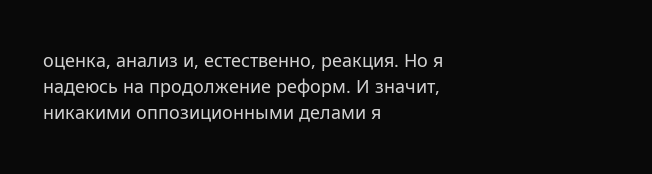оценка, анализ и, естественно, реакция. Но я надеюсь на продолжение реформ. И значит, никакими оппозиционными делами я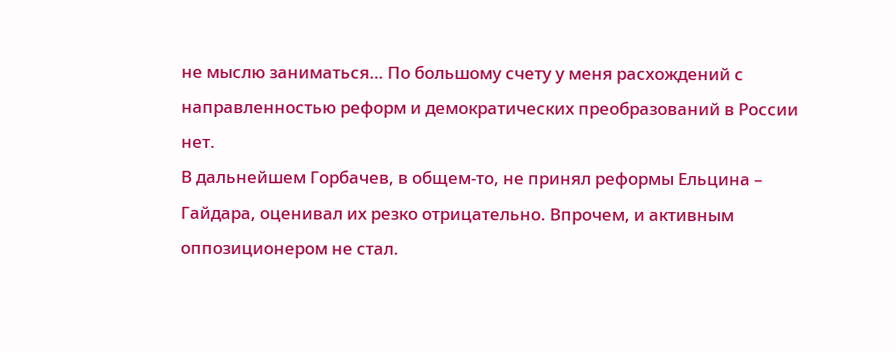не мыслю заниматься… По большому счету у меня расхождений с направленностью реформ и демократических преобразований в России нет.
В дальнейшем Горбачев, в общем-то, не принял реформы Ельцина – Гайдара, оценивал их резко отрицательно. Впрочем, и активным оппозиционером не стал.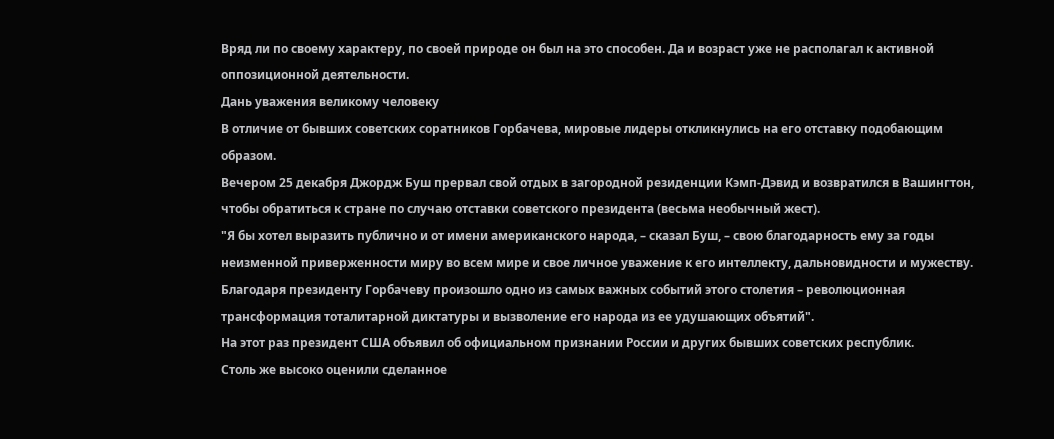Вряд ли по своему характеру, по своей природе он был на это способен. Да и возраст уже не располагал к активной оппозиционной деятельности.
Дань уважения великому человеку
В отличие от бывших советских соратников Горбачева, мировые лидеры откликнулись на его отставку подобающим образом.
Вечером 25 декабря Джордж Буш прервал свой отдых в загородной резиденции Кэмп-Дэвид и возвратился в Вашингтон, чтобы обратиться к стране по случаю отставки советского президента (весьма необычный жест).
"Я бы хотел выразить публично и от имени американского народа, – сказал Буш, – свою благодарность ему за годы неизменной приверженности миру во всем мире и свое личное уважение к его интеллекту, дальновидности и мужеству. Благодаря президенту Горбачеву произошло одно из самых важных событий этого столетия – революционная трансформация тоталитарной диктатуры и вызволение его народа из ее удушающих объятий".
На этот раз президент США объявил об официальном признании России и других бывших советских республик.
Столь же высоко оценили сделанное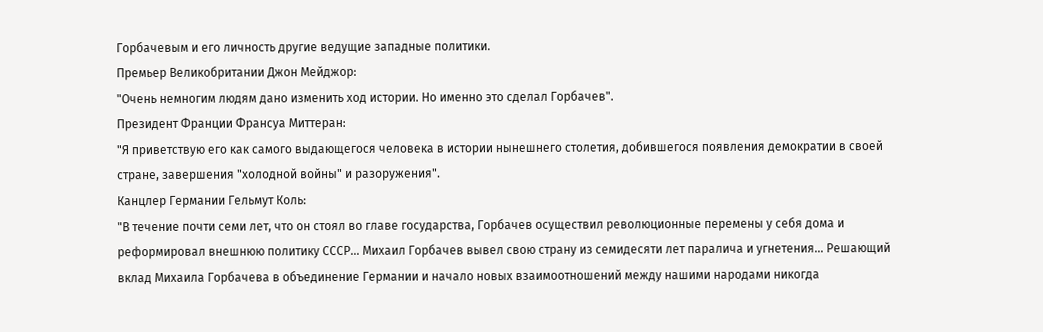Горбачевым и его личность другие ведущие западные политики.
Премьер Великобритании Джон Мейджор:
"Очень немногим людям дано изменить ход истории. Но именно это сделал Горбачев".
Президент Франции Франсуа Миттеран:
"Я приветствую его как самого выдающегося человека в истории нынешнего столетия, добившегося появления демократии в своей стране, завершения "холодной войны" и разоружения".
Канцлер Германии Гельмут Коль:
"В течение почти семи лет, что он стоял во главе государства, Горбачев осуществил революционные перемены у себя дома и реформировал внешнюю политику СССР… Михаил Горбачев вывел свою страну из семидесяти лет паралича и угнетения… Решающий вклад Михаила Горбачева в объединение Германии и начало новых взаимоотношений между нашими народами никогда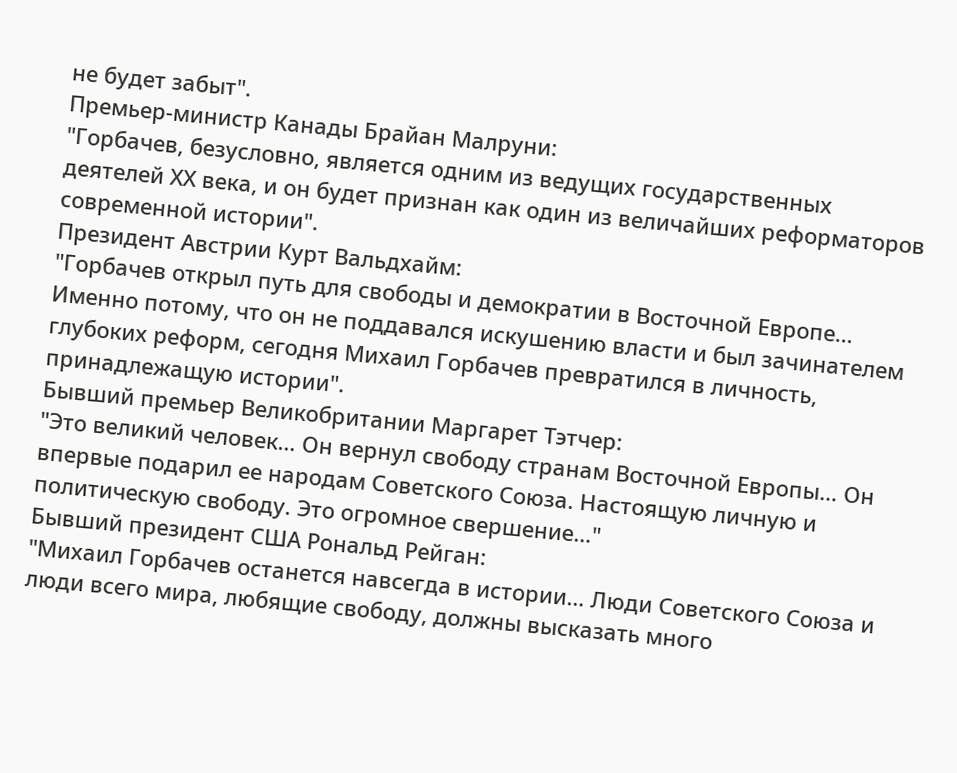не будет забыт".
Премьер-министр Канады Брайан Малруни:
"Горбачев, безусловно, является одним из ведущих государственных деятелей ХХ века, и он будет признан как один из величайших реформаторов современной истории".
Президент Австрии Курт Вальдхайм:
"Горбачев открыл путь для свободы и демократии в Восточной Европе… Именно потому, что он не поддавался искушению власти и был зачинателем глубоких реформ, сегодня Михаил Горбачев превратился в личность, принадлежащую истории".
Бывший премьер Великобритании Маргарет Тэтчер:
"Это великий человек… Он вернул свободу странам Восточной Европы… Он впервые подарил ее народам Советского Союза. Настоящую личную и политическую свободу. Это огромное свершение…"
Бывший президент США Рональд Рейган:
"Михаил Горбачев останется навсегда в истории… Люди Советского Союза и люди всего мира, любящие свободу, должны высказать много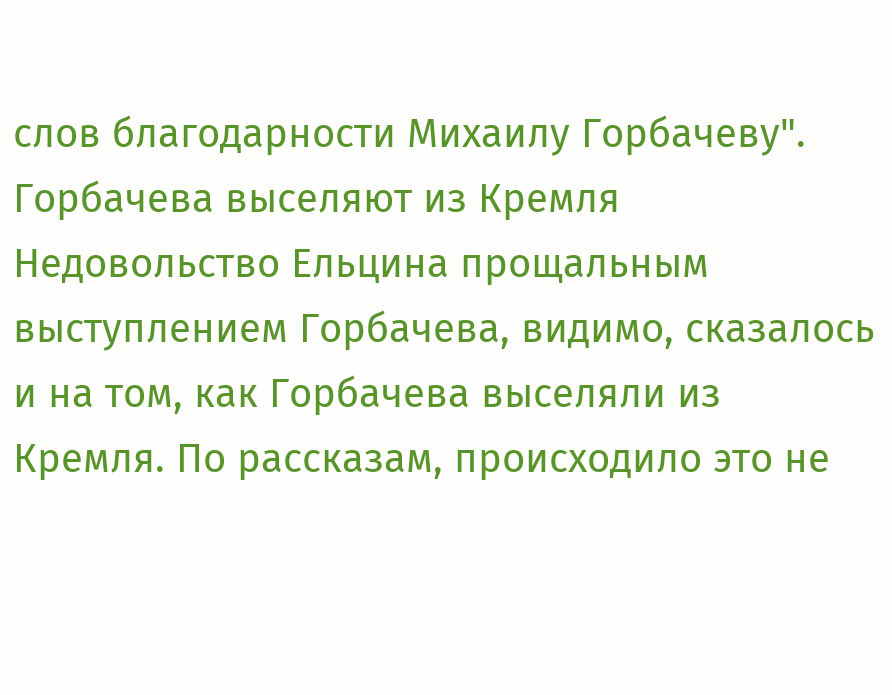слов благодарности Михаилу Горбачеву".
Горбачева выселяют из Кремля
Недовольство Ельцина прощальным выступлением Горбачева, видимо, сказалось и на том, как Горбачева выселяли из Кремля. По рассказам, происходило это не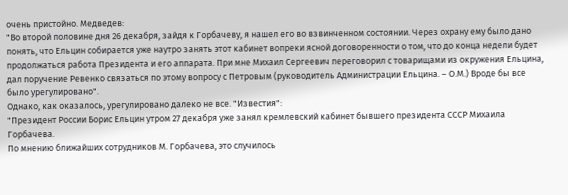очень пристойно. Медведев:
"Во второй половине дня 26 декабря, зайдя к Горбачеву, я нашел его во взвинченном состоянии. Через охрану ему было дано понять, что Ельцин собирается уже наутро занять этот кабинет вопреки ясной договоренности о том, что до конца недели будет продолжаться работа Президента и его аппарата. При мне Михаил Сергеевич переговорил с товарищами из окружения Ельцина, дал поручение Ревенко связаться по этому вопросу с Петровым (руководитель Администрации Ельцина. – О.М.) Вроде бы все было урегулировано".
Однако, как оказалось, урегулировано далеко не все. "Известия":
"Президент России Борис Ельцин утром 27 декабря уже занял кремлевский кабинет бывшего президента СССР Михаила Горбачева.
По мнению ближайших сотрудников М. Горбачева, это случилось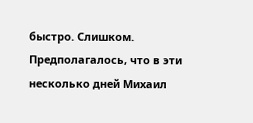быстро. Слишком. Предполагалось, что в эти несколько дней Михаил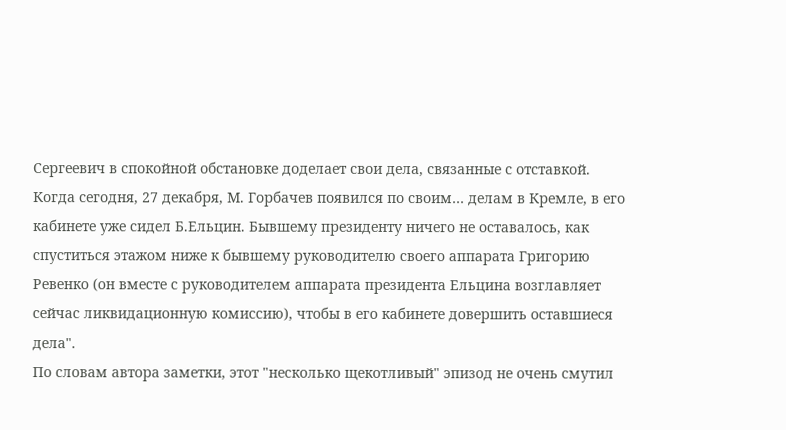Сергеевич в спокойной обстановке доделает свои дела, связанные с отставкой. Когда сегодня, 27 декабря, М. Горбачев появился по своим… делам в Кремле, в его кабинете уже сидел Б.Ельцин. Бывшему президенту ничего не оставалось, как спуститься этажом ниже к бывшему руководителю своего аппарата Григорию Ревенко (он вместе с руководителем аппарата президента Ельцина возглавляет сейчас ликвидационную комиссию), чтобы в его кабинете довершить оставшиеся дела".
По словам автора заметки, этот "несколько щекотливый" эпизод не очень смутил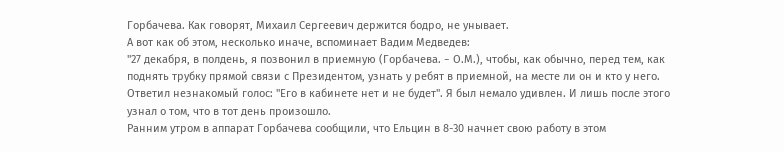Горбачева. Как говорят, Михаил Сергеевич держится бодро, не унывает.
А вот как об этом, несколько иначе, вспоминает Вадим Медведев:
"27 декабря, в полдень, я позвонил в приемную (Горбачева. − О.М.), чтобы, как обычно, перед тем, как поднять трубку прямой связи с Президентом, узнать у ребят в приемной, на месте ли он и кто у него. Ответил незнакомый голос: "Его в кабинете нет и не будет". Я был немало удивлен. И лишь после этого узнал о том, что в тот день произошло.
Ранним утром в аппарат Горбачева сообщили, что Ельцин в 8-30 начнет свою работу в этом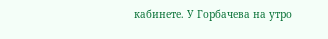кабинете. У Горбачева на утро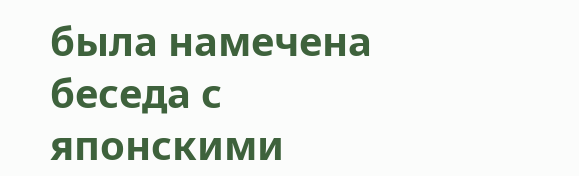была намечена беседа с японскими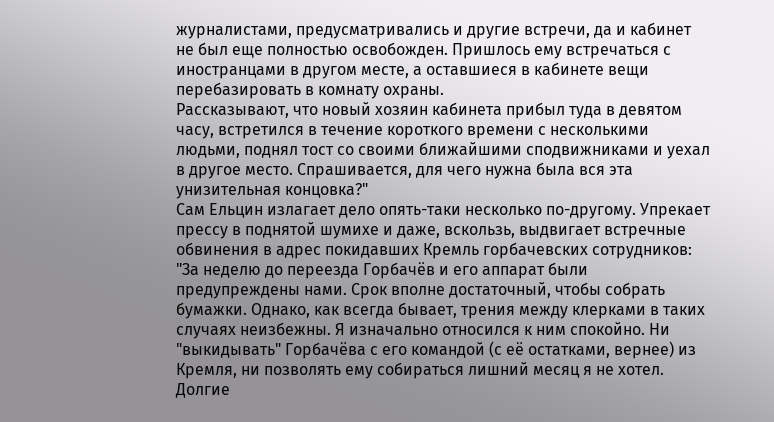журналистами, предусматривались и другие встречи, да и кабинет не был еще полностью освобожден. Пришлось ему встречаться с иностранцами в другом месте, а оставшиеся в кабинете вещи перебазировать в комнату охраны.
Рассказывают, что новый хозяин кабинета прибыл туда в девятом часу, встретился в течение короткого времени с несколькими людьми, поднял тост со своими ближайшими сподвижниками и уехал в другое место. Спрашивается, для чего нужна была вся эта унизительная концовка?"
Сам Ельцин излагает дело опять-таки несколько по-другому. Упрекает прессу в поднятой шумихе и даже, вскользь, выдвигает встречные обвинения в адрес покидавших Кремль горбачевских сотрудников:
"За неделю до переезда Горбачёв и его аппарат были предупреждены нами. Срок вполне достаточный, чтобы собрать бумажки. Однако, как всегда бывает, трения между клерками в таких случаях неизбежны. Я изначально относился к ним спокойно. Ни "выкидывать" Горбачёва с его командой (с её остатками, вернее) из Кремля, ни позволять ему собираться лишний месяц я не хотел. Долгие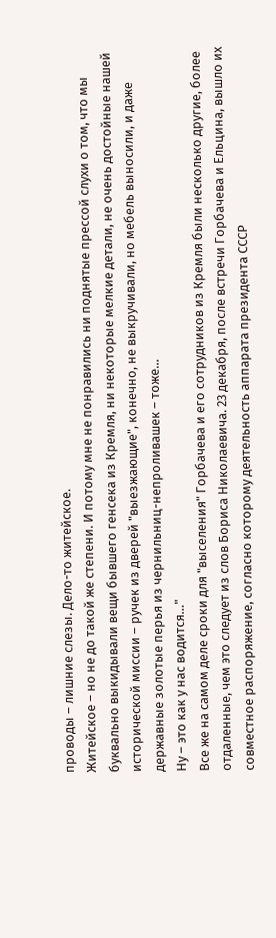проводы – лишние слезы. Дело-то житейское.
Житейское – но не до такой же степени. И потому мне не понравились ни поднятые прессой слухи о том, что мы буквально выкидывали вещи бывшего генсека из Кремля, ни некоторые мелкие детали, не очень достойные нашей исторической миссии – ручек из дверей "выезжающие", конечно, не выкручивали, но мебель выносили, и даже державные золотые перья из чернильниц-непроливашек – тоже…
Ну – это как у нас водится…"
Все же на самом деле сроки для "выселения" Горбачева и его сотрудников из Кремля были несколько другие, более отдаленные, чем это следует из слов Бориса Николаевича. 23 декабря, после встречи Горбачева и Ельцина, вышло их совместное распоряжение, согласно которому деятельность аппарата президента СССР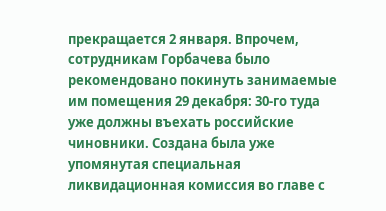прекращается 2 января. Впрочем, сотрудникам Горбачева было рекомендовано покинуть занимаемые им помещения 29 декабря: 30-го туда уже должны въехать российские чиновники. Создана была уже упомянутая специальная ликвидационная комиссия во главе с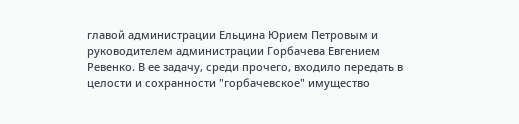главой администрации Ельцина Юрием Петровым и руководителем администрации Горбачева Евгением Ревенко. В ее задачу, среди прочего, входило передать в целости и сохранности "горбачевское" имущество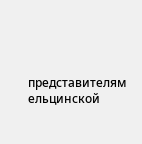представителям ельцинской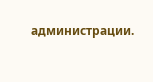администрации.